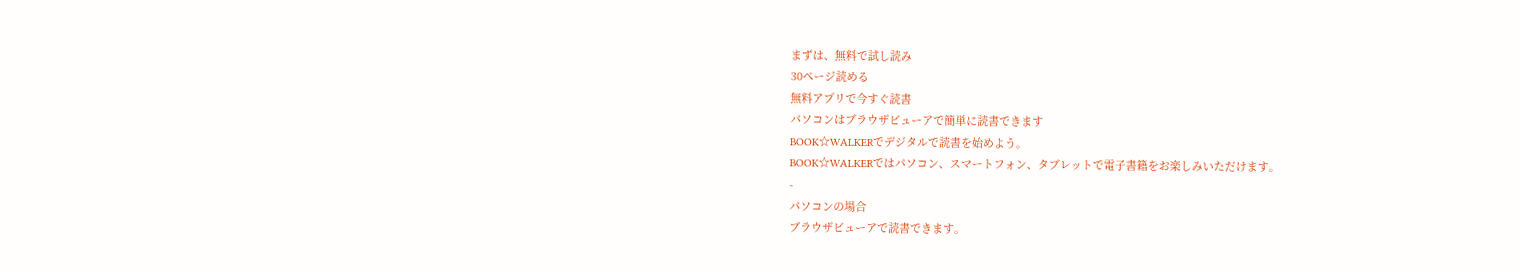まずは、無料で試し読み
30ページ読める
無料アプリで今すぐ読書
パソコンはブラウザビューアで簡単に読書できます
BOOK☆WALKERでデジタルで読書を始めよう。
BOOK☆WALKERではパソコン、スマートフォン、タブレットで電子書籍をお楽しみいただけます。
-
パソコンの場合
ブラウザビューアで読書できます。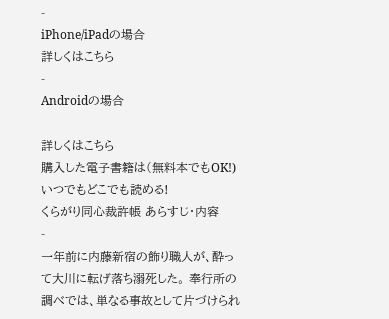-
iPhone/iPadの場合
詳しくはこちら
-
Androidの場合

詳しくはこちら
購入した電子書籍は(無料本でもOK!)いつでもどこでも読める!
くらがり同心裁許帳 あらすじ・内容
-
一年前に内藤新宿の飾り職人が、酔って大川に転げ落ち溺死した。 奉行所の調べでは、単なる事故として片づけられ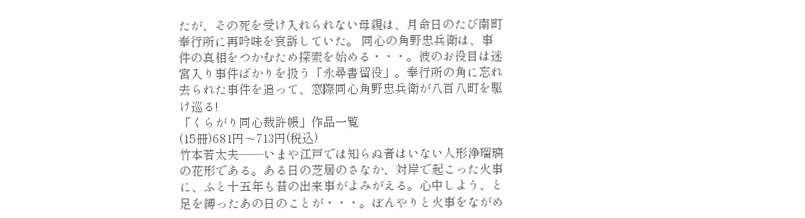たが、その死を受け入れられない母親は、月命日のたび南町奉行所に再吟味を哀訴していた。 同心の角野忠兵衛は、事件の真相をつかむため探索を始める・・・。彼のお役目は迷宮入り事件ばかりを扱う「永尋書留役」。奉行所の角に忘れ去られた事件を追って、窓際同心角野忠兵衛が八百八町を駆け巡る!
「くらがり同心裁許帳」作品一覧
(15冊)681円〜713円(税込)
竹本若太夫――いまや江戸では知らぬ者はいない人形浄瑠璃の花形である。ある日の芝居のさなか、対岸で起こった火事に、ふと十五年も昔の出来事がよみがえる。心中しよう、と足を縛ったあの日のことが・・・。ぼんやりと火事をながめ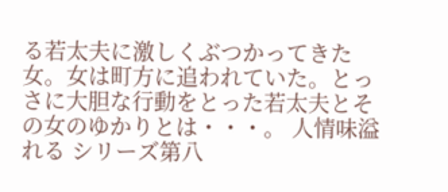る若太夫に激しくぶつかってきた女。女は町方に追われていた。とっさに大胆な行動をとった若太夫とその女のゆかりとは・・・。 人情味溢れる シリーズ第八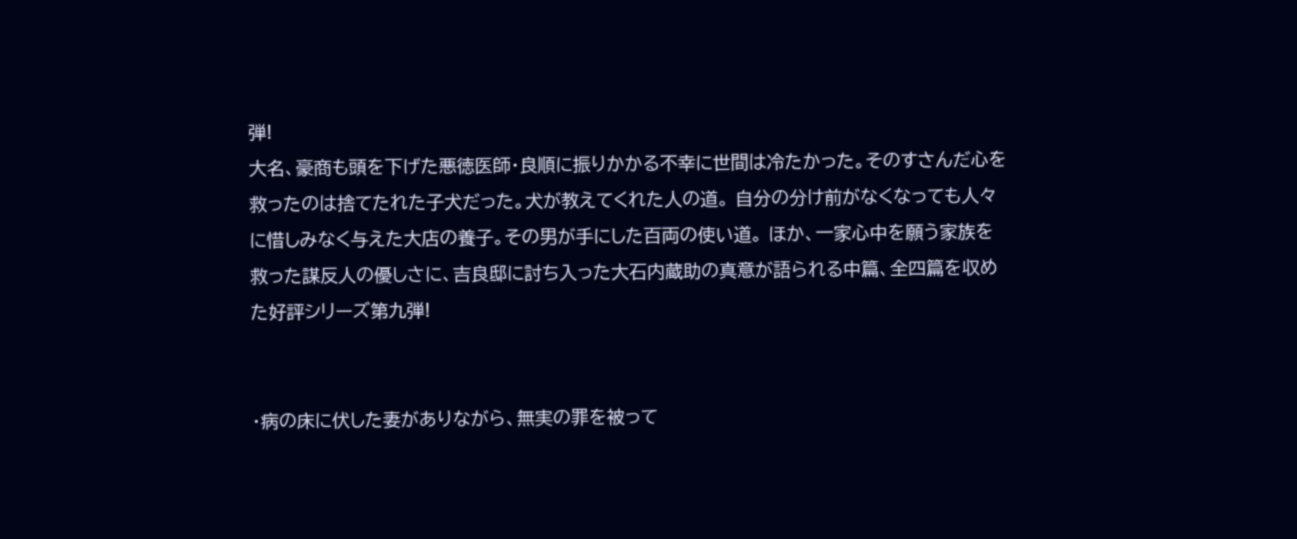弾!
大名、豪商も頭を下げた悪徳医師・良順に振りかかる不幸に世間は冷たかった。そのすさんだ心を救ったのは捨てたれた子犬だった。犬が教えてくれた人の道。 自分の分け前がなくなっても人々に惜しみなく与えた大店の養子。その男が手にした百両の使い道。 ほか、一家心中を願う家族を救った謀反人の優しさに、吉良邸に討ち入った大石内蔵助の真意が語られる中篇、全四篇を収めた好評シリーズ第九弾!


・病の床に伏した妻がありながら、無実の罪を被って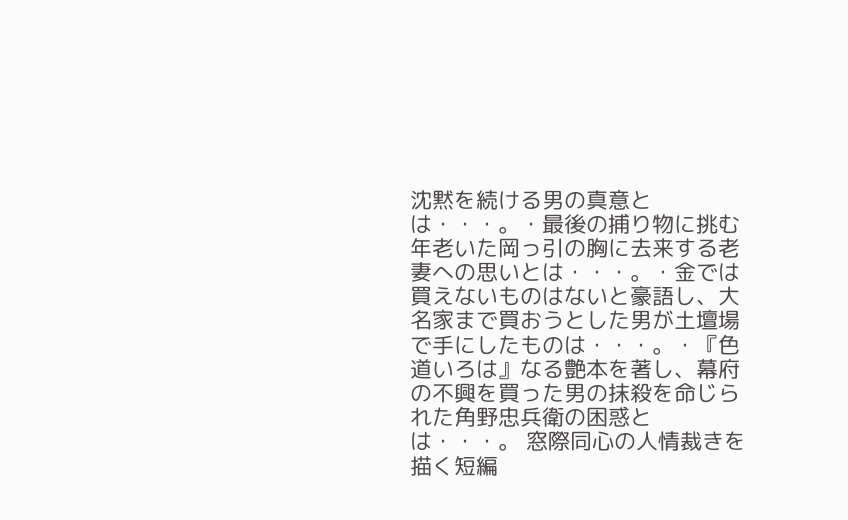沈黙を続ける男の真意とは・・・。・最後の捕り物に挑む年老いた岡っ引の胸に去来する老妻への思いとは・・・。・金では買えないものはないと豪語し、大名家まで買おうとした男が土壇場で手にしたものは・・・。・『色道いろは』なる艶本を著し、幕府の不興を買った男の抹殺を命じられた角野忠兵衛の困惑とは・・・。 窓際同心の人情裁きを描く短編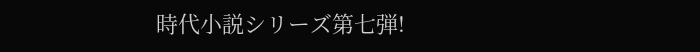時代小説シリーズ第七弾!